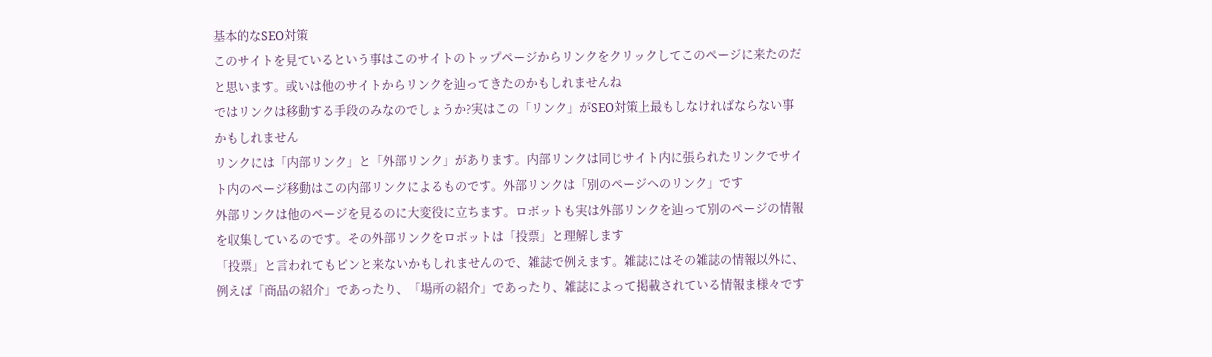基本的なSEO対策
このサイトを見ているという事はこのサイトのトップページからリンクをクリックしてこのページに来たのだと思います。或いは他のサイトからリンクを辿ってきたのかもしれませんね
ではリンクは移動する手段のみなのでしょうか?実はこの「リンク」がSEO対策上最もしなければならない事かもしれません
リンクには「内部リンク」と「外部リンク」があります。内部リンクは同じサイト内に張られたリンクでサイト内のページ移動はこの内部リンクによるものです。外部リンクは「別のページへのリンク」です
外部リンクは他のページを見るのに大変役に立ちます。ロボットも実は外部リンクを辿って別のページの情報を収集しているのです。その外部リンクをロボットは「投票」と理解します
「投票」と言われてもピンと来ないかもしれませんので、雑誌で例えます。雑誌にはその雑誌の情報以外に、例えば「商品の紹介」であったり、「場所の紹介」であったり、雑誌によって掲載されている情報ま様々です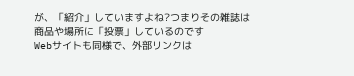が、「紹介」していますよね?つまりその雑誌は商品や場所に「投票」しているのです
Webサイトも同様で、外部リンクは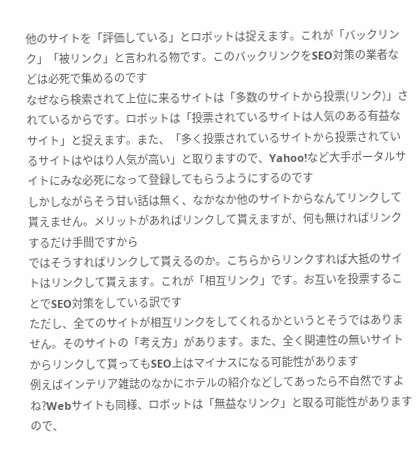他のサイトを「評価している」とロボットは捉えます。これが「バックリンク」「被リンク」と言われる物です。このバックリンクをSEO対策の業者などは必死で集めるのです
なぜなら検索されて上位に来るサイトは「多数のサイトから投票(リンク)」されているからです。ロボットは「投票されているサイトは人気のある有益なサイト」と捉えます。また、「多く投票されているサイトから投票されているサイトはやはり人気が高い」と取りますので、Yahoo!など大手ポータルサイトにみな必死になって登録してもらうようにするのです
しかしながらそう甘い話は無く、なかなか他のサイトからなんてリンクして貰えません。メリットがあればリンクして貰えますが、何も無ければリンクするだけ手間ですから
ではそうすればリンクして貰えるのか。こちらからリンクすれば大抵のサイトはリンクして貰えます。これが「相互リンク」です。お互いを投票することでSEO対策をしている訳です
ただし、全てのサイトが相互リンクをしてくれるかというとそうではありません。そのサイトの「考え方」があります。また、全く関連性の無いサイトからリンクして貰ってもSEO上はマイナスになる可能性があります
例えばインテリア雑誌のなかにホテルの紹介などしてあったら不自然ですよね?Webサイトも同様、ロボットは「無益なリンク」と取る可能性がありますので、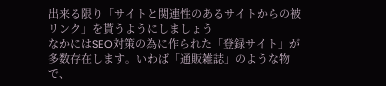出来る限り「サイトと関連性のあるサイトからの被リンク」を貰うようにしましょう
なかにはSEO対策の為に作られた「登録サイト」が多数存在します。いわば「通販雑誌」のような物で、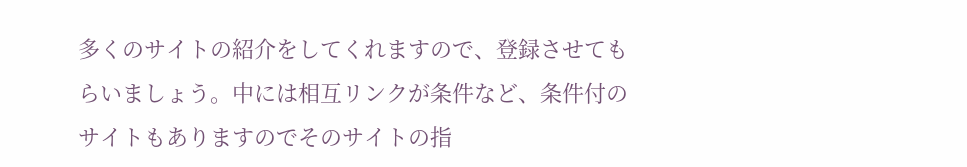多くのサイトの紹介をしてくれますので、登録させてもらいましょう。中には相互リンクが条件など、条件付のサイトもありますのでそのサイトの指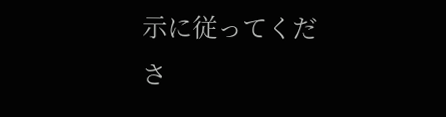示に従ってくださ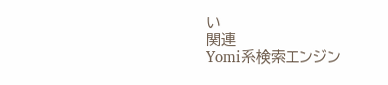い
関連
Yomi系検索エンジン